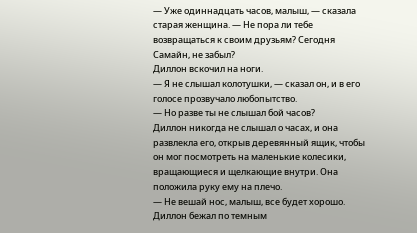— Уже одиннадцать часов, малыш, — сказала старая женщина. — Не пора ли тебе возвращаться к своим друзьям? Сегодня Самайн, не забыл?
Диллон вскочил на ноги.
— Я не слышал колотушки, — сказал он, и в его голосе прозвучало любопытство.
— Но разве ты не слышал бой часов?
Диллон никогда не слышал о часах, и она развлекла его, открыв деревянный ящик, чтобы он мог посмотреть на маленькие колесики, вращающиеся и щелкающие внутри. Она положила руку ему на плечо.
— Не вешай нос, малыш, все будет хорошо.
Диллон бежал по темным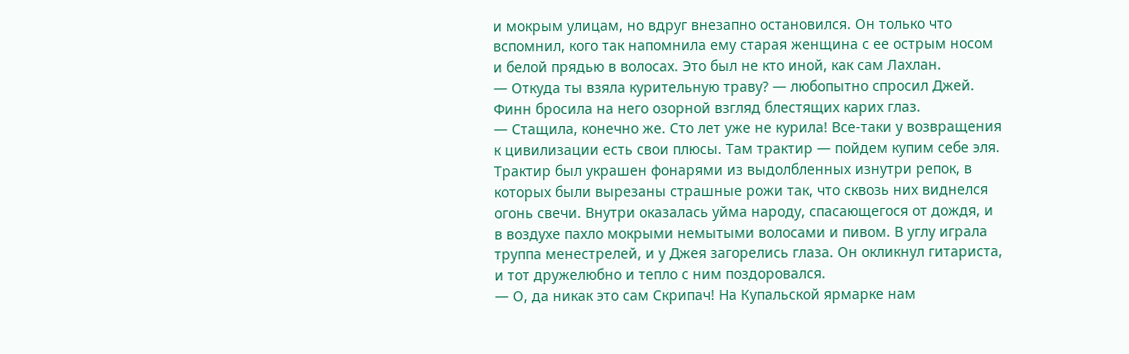и мокрым улицам, но вдруг внезапно остановился. Он только что вспомнил, кого так напомнила ему старая женщина с ее острым носом и белой прядью в волосах. Это был не кто иной, как сам Лахлан.
— Откуда ты взяла курительную траву? — любопытно спросил Джей.
Финн бросила на него озорной взгляд блестящих карих глаз.
— Стащила, конечно же. Сто лет уже не курила! Все-таки у возвращения к цивилизации есть свои плюсы. Там трактир — пойдем купим себе эля.
Трактир был украшен фонарями из выдолбленных изнутри репок, в которых были вырезаны страшные рожи так, что сквозь них виднелся огонь свечи. Внутри оказалась уйма народу, спасающегося от дождя, и в воздухе пахло мокрыми немытыми волосами и пивом. В углу играла труппа менестрелей, и у Джея загорелись глаза. Он окликнул гитариста, и тот дружелюбно и тепло с ним поздоровался.
— О, да никак это сам Скрипач! На Купальской ярмарке нам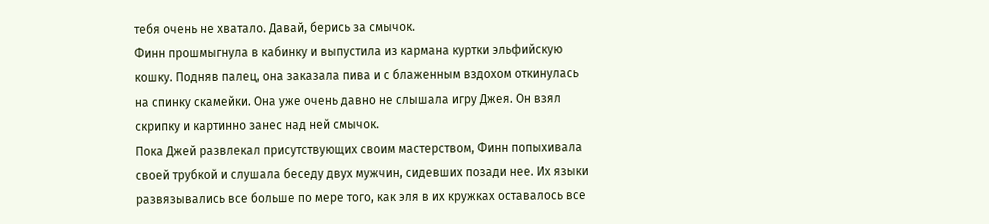тебя очень не хватало. Давай, берись за смычок.
Финн прошмыгнула в кабинку и выпустила из кармана куртки эльфийскую кошку. Подняв палец, она заказала пива и с блаженным вздохом откинулась на спинку скамейки. Она уже очень давно не слышала игру Джея. Он взял скрипку и картинно занес над ней смычок.
Пока Джей развлекал присутствующих своим мастерством, Финн попыхивала своей трубкой и слушала беседу двух мужчин, сидевших позади нее. Их языки развязывались все больше по мере того, как эля в их кружках оставалось все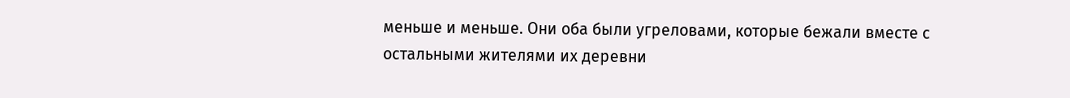меньше и меньше. Они оба были угреловами, которые бежали вместе с остальными жителями их деревни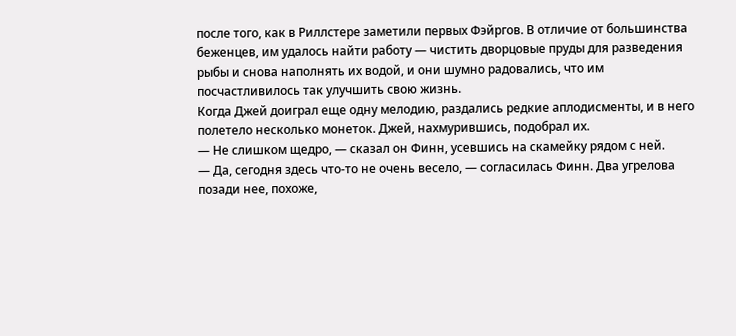после того, как в Риллстере заметили первых Фэйргов. В отличие от большинства беженцев, им удалось найти работу — чистить дворцовые пруды для разведения рыбы и снова наполнять их водой, и они шумно радовались, что им посчастливилось так улучшить свою жизнь.
Когда Джей доиграл еще одну мелодию, раздались редкие аплодисменты, и в него полетело несколько монеток. Джей, нахмурившись, подобрал их.
— Не слишком щедро, — сказал он Финн, усевшись на скамейку рядом с ней.
— Да, сегодня здесь что-то не очень весело, — согласилась Финн. Два угрелова позади нее, похоже,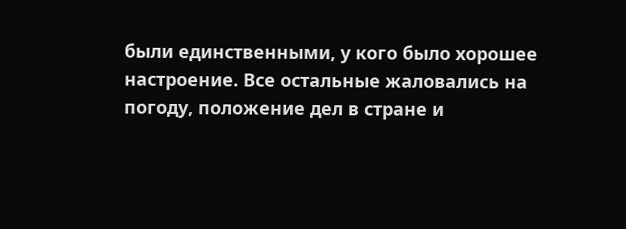были единственными, у кого было хорошее настроение. Все остальные жаловались на погоду, положение дел в стране и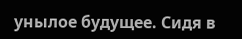унылое будущее. Сидя в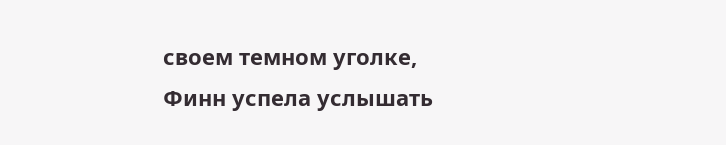своем темном уголке, Финн успела услышать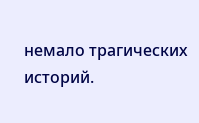немало трагических историй.